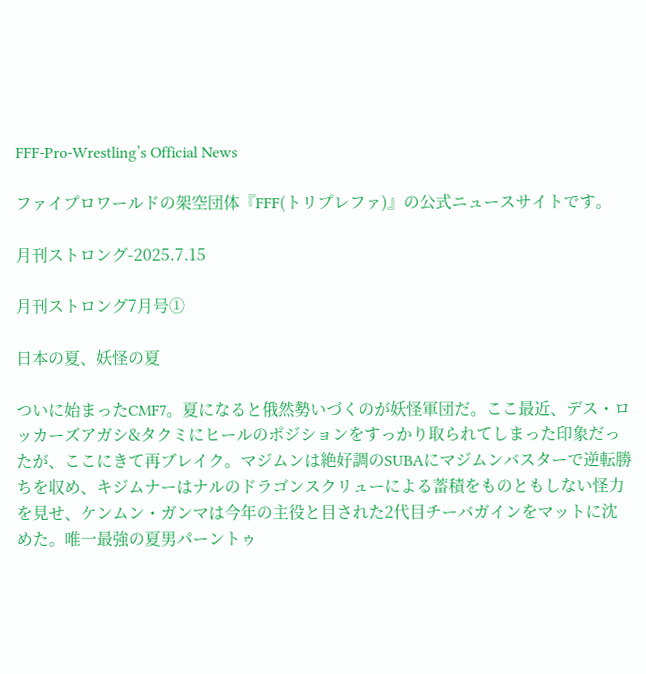FFF-Pro-Wrestling’s Official News

ファイプロワールドの架空団体『FFF(トリプレファ)』の公式ニュースサイトです。

月刊ストロング-2025.7.15

月刊ストロング7月号①

日本の夏、妖怪の夏

ついに始まったCMF7。夏になると俄然勢いづくのが妖怪軍団だ。ここ最近、デス・ロッカーズアガシ&タクミにヒールのポジションをすっかり取られてしまった印象だったが、ここにきて再ブレイク。マジムンは絶好調のSUBAにマジムンバスターで逆転勝ちを収め、キジムナーはナルのドラゴンスクリューによる蓄積をものともしない怪力を見せ、ケンムン・ガンマは今年の主役と目された2代目チーバガインをマットに沈めた。唯一最強の夏男パーントゥ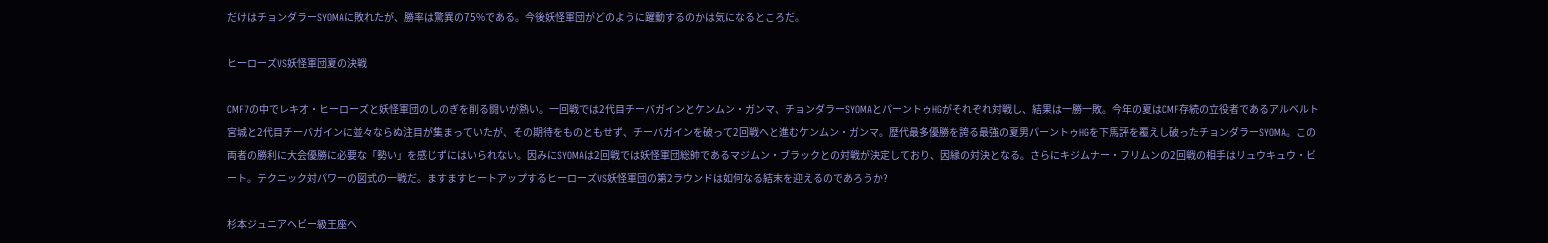だけはチョンダラーSYOMAに敗れたが、勝率は驚異の75%である。今後妖怪軍団がどのように躍動するのかは気になるところだ。

ヒーローズVS妖怪軍団夏の決戦

CMF7の中でレキオ・ヒーローズと妖怪軍団のしのぎを削る闘いが熱い。一回戦では2代目チーバガインとケンムン・ガンマ、チョンダラーSYOMAとパーントゥHGがそれぞれ対戦し、結果は一勝一敗。今年の夏はCMF存続の立役者であるアルベルト宮城と2代目チーバガインに並々ならぬ注目が集まっていたが、その期待をものともせず、チーバガインを破って2回戦へと進むケンムン・ガンマ。歴代最多優勝を誇る最強の夏男パーントゥHGを下馬評を覆えし破ったチョンダラーSYOMA。この両者の勝利に大会優勝に必要な「勢い」を感じずにはいられない。因みにSYOMAは2回戦では妖怪軍団総帥であるマジムン・ブラックとの対戦が決定しており、因縁の対決となる。さらにキジムナー・フリムンの2回戦の相手はリュウキュウ・ビート。テクニック対パワーの図式の一戦だ。ますますヒートアップするヒーローズVS妖怪軍団の第2ラウンドは如何なる結末を迎えるのであろうか?

杉本ジュニアヘビー級王座へ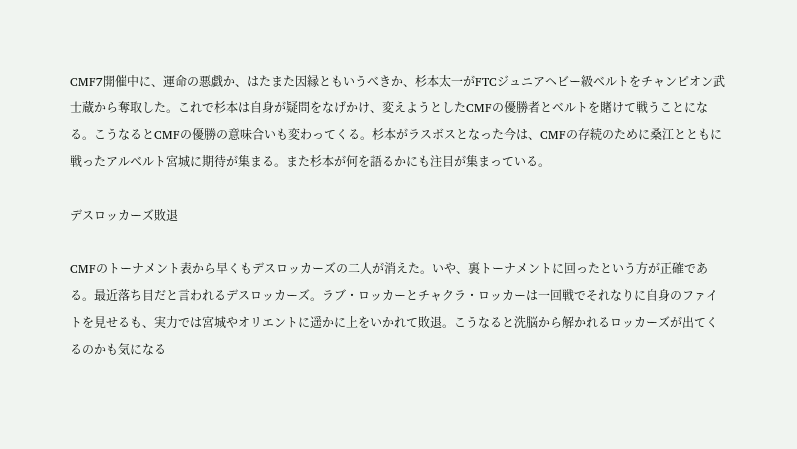CMF7開催中に、運命の悪戯か、はたまた因縁ともいうべきか、杉本太一がFTCジュニアヘビー級ベルトをチャンピオン武士蔵から奪取した。これで杉本は自身が疑問をなげかけ、変えようとしたCMFの優勝者とベルトを賭けて戦うことになる。こうなるとCMFの優勝の意味合いも変わってくる。杉本がラスボスとなった今は、CMFの存続のために桑江とともに戦ったアルベルト宮城に期待が集まる。また杉本が何を語るかにも注目が集まっている。

デスロッカーズ敗退

CMFのトーナメント表から早くもデスロッカーズの二人が消えた。いや、裏トーナメントに回ったという方が正確である。最近落ち目だと言われるデスロッカーズ。ラブ・ロッカーとチャクラ・ロッカーは一回戦でそれなりに自身のファイトを見せるも、実力では宮城やオリエントに遥かに上をいかれて敗退。こうなると洗脳から解かれるロッカーズが出てくるのかも気になる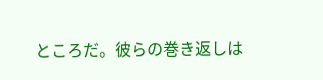ところだ。彼らの巻き返しは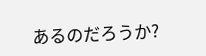あるのだろうか?